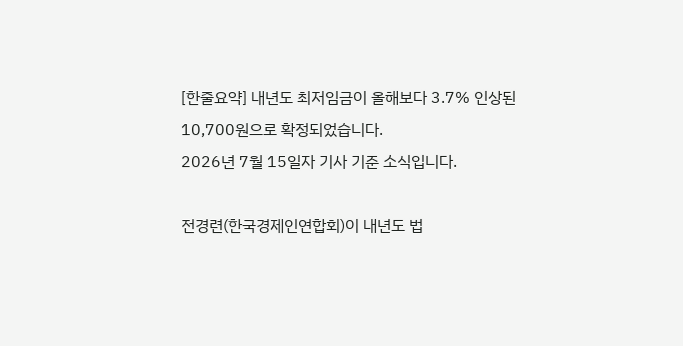[한줄요약] 내년도 최저임금이 올해보다 3.7% 인상된 10,700원으로 확정되었습니다.
2026년 7월 15일자 기사 기준 소식입니다.

전경련(한국경제인연합회)이 내년도 법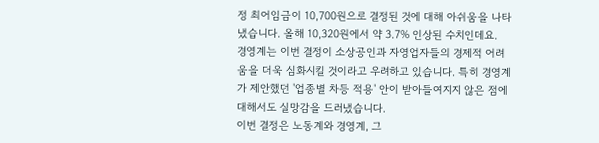정 최어임금이 10,700원으로 결정된 것에 대해 아쉬움을 나타냈습니다. 올해 10,320원에서 약 3.7% 인상된 수치인데요.
경영계는 이번 결정이 소상공인과 자영업자들의 경제적 어려움을 더욱 심화시킬 것이라고 우려하고 있습니다. 특히 경영계가 제안했던 '업종별 차등 적용' 안이 받아들여지지 않은 점에 대해서도 실망감을 드러냈습니다.
이번 결정은 노동계와 경영계, 그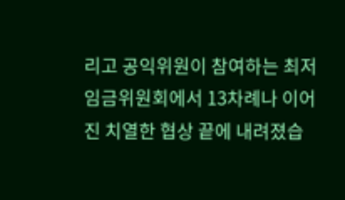리고 공익위원이 참여하는 최저임금위원회에서 13차례나 이어진 치열한 협상 끝에 내려졌습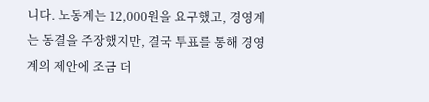니다. 노동계는 12,000원을 요구했고, 경영계는 동결을 주장했지만, 결국 투표를 통해 경영계의 제안에 조금 더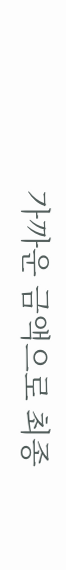가까운 금액으로 최종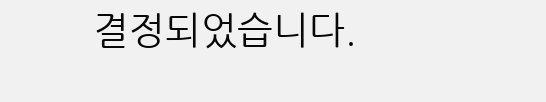결정되었습니다.